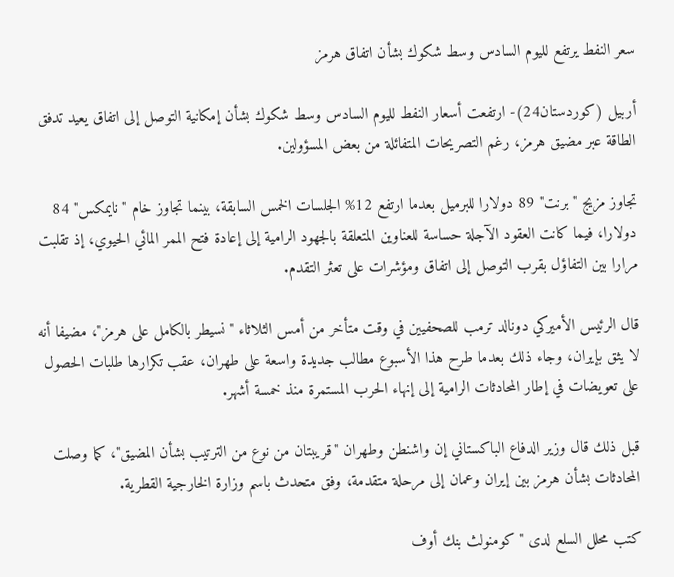سعر النفط يرتفع لليوم السادس وسط شكوك بشأن اتفاق هرمز

أربيل (كوردستان24)- ارتفعت أسعار النفط لليوم السادس وسط شكوك بشأن إمكانية التوصل إلى اتفاق يعيد تدفق الطاقة عبر مضيق هرمز، رغم التصريحات المتفائلة من بعض المسؤولين.

تجاوز مزيج "برنت" 89 دولارا للبرميل بعدما ارتفع 12% الجلسات الخمس السابقة، بينما تجاوز خام "نايمكس" 84 دولارا، فيما كانت العقود الآجلة حساسة للعناوين المتعلقة بالجهود الرامية إلى إعادة فتح الممر المائي الحيوي، إذ تقلبت مرارا بين التفاؤل بقرب التوصل إلى اتفاق ومؤشرات على تعثر التقدم.

قال الرئيس الأميركي دونالد ترمب للصحفيين في وقت متأخر من أمس الثلاثاء "نسيطر بالكامل على هرمز"، مضيفا أنه لا يثق بإيران، وجاء ذلك بعدما طرح هذا الأسبوع مطالب جديدة واسعة على طهران، عقب تكرارها طلبات الحصول على تعويضات في إطار المحادثات الرامية إلى إنهاء الحرب المستمرة منذ خمسة أشهر.

قبل ذلك قال وزير الدفاع الباكستاني إن واشنطن وطهران "قريبتان من نوع من الترتيب بشأن المضيق"، كما وصلت المحادثات بشأن هرمز بين إيران وعمان إلى مرحلة متقدمة، وفق متحدث باسم وزارة الخارجية القطرية.

كتب محلل السلع لدى "كومنولث بنك أوف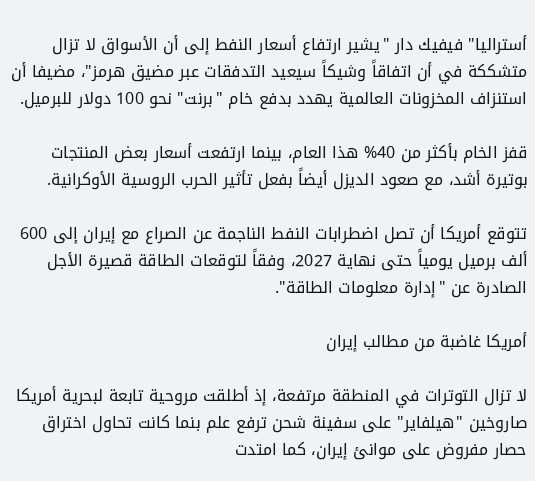أستراليا" فيفيك دار "يشير ارتفاع أسعار النفط إلى أن الأسواق لا تزال متشككة في أن اتفاقاً وشيكاً سيعيد التدفقات عبر مضيق هرمز"، مضيفا أن استنزاف المخزونات العالمية يهدد بدفع خام "برنت" نحو 100 دولار للبرميل.

قفز الخام بأكثر من 40% هذا العام، بينما ارتفعت أسعار بعض المنتجات بوتيرة أشد، مع صعود الديزل أيضاً بفعل تأثير الحرب الروسية الأوكرانية.

تتوقع أمريكا أن تصل اضطرابات النفط الناجمة عن الصراع مع إيران إلى 600 ألف برميل يومياً حتى نهاية 2027، وفقاً لتوقعات الطاقة قصيرة الأجل الصادرة عن "إدارة معلومات الطاقة".

أمريكا غاضبة من مطالب إيران

لا تزال التوترات في المنطقة مرتفعة، إذ أطلقت مروحية تابعة لبحرية أمريكا صاروخين "هيلفاير" على سفينة شحن ترفع علم بنما كانت تحاول اختراق حصار مفروض على موانئ إيران، كما امتدت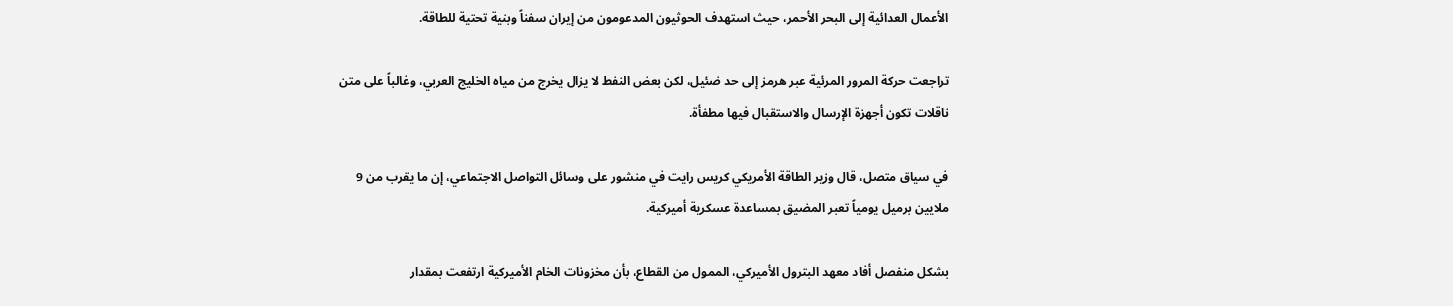الأعمال العدائية إلى البحر الأحمر، حيث استهدف الحوثيون المدعومون من إيران سفناً وبنية تحتية للطاقة.

تراجعت حركة المرور المرئية عبر هرمز إلى حد ضئيل، لكن بعض النفط لا يزال يخرج من مياه الخليج العربي، وغالباً على متن ناقلات تكون أجهزة الإرسال والاستقبال فيها مطفأة.

في سياق متصل، قال وزير الطاقة الأمريكي كريس رايت في منشور على وسائل التواصل الاجتماعي، إن ما يقرب من 9 ملايين برميل يومياً تعبر المضيق بمساعدة عسكرية أميركية.

بشكل منفصل أفاد معهد البترول الأميركي، الممول من القطاع، بأن مخزونات الخام الأميركية ارتفعت بمقدار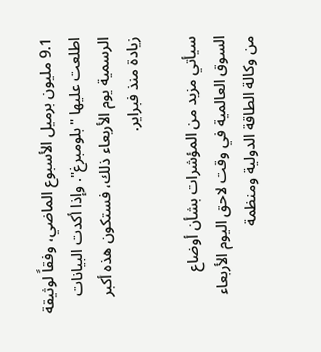9.1 مليون برميل الأسبوع الماضي، وفقاً لوثيقة اطلعت عليها "بلومبرغ". وإذا أكدت البيانات الرسمية يوم الأربعاء ذلك، فستكون هذه أكبر زيادة منذ فبراير.

سيأتي مزيد من المؤشرات بشأن أوضاع السوق العالمية في وقت لاحق اليوم الأربعاء من وكالة الطاقة الدولية ومنظمة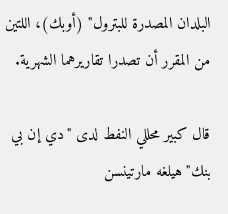البلدان المصدرة للبترول" (أوبك)، اللتين من المقرر أن تصدرا تقاريرهما الشهرية.

قال كبير محللي النفط لدى "دي إن بي بنك" هيلغه مارتينسن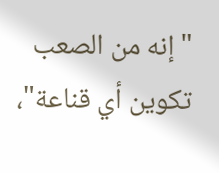"إنه من الصعب تكوين أي قناعة"،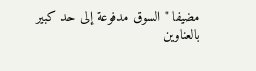مضيفا "السوق مدفوعة إلى حد كبير بالعناوين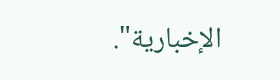الإخبارية".